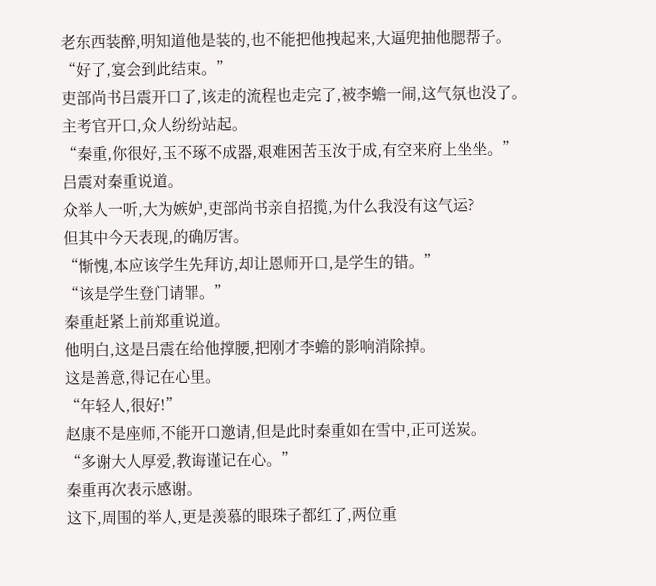老东西装醉,明知道他是装的,也不能把他拽起来,大逼兜抽他腮帮子。
“好了,宴会到此结束。”
吏部尚书吕震开口了,该走的流程也走完了,被李蟾一闹,这气氛也没了。
主考官开口,众人纷纷站起。
“秦重,你很好,玉不琢不成器,艰难困苦玉汝于成,有空来府上坐坐。”
吕震对秦重说道。
众举人一听,大为嫉妒,吏部尚书亲自招揽,为什么我没有这气运?
但其中今天表现,的确厉害。
“惭愧,本应该学生先拜访,却让恩师开口,是学生的错。”
“该是学生登门请罪。”
秦重赶紧上前郑重说道。
他明白,这是吕震在给他撑腰,把刚才李蟾的影响消除掉。
这是善意,得记在心里。
“年轻人,很好!”
赵康不是座师,不能开口邀请,但是此时秦重如在雪中,正可送炭。
“多谢大人厚爱,教诲谨记在心。”
秦重再次表示感谢。
这下,周围的举人,更是羡慕的眼珠子都红了,两位重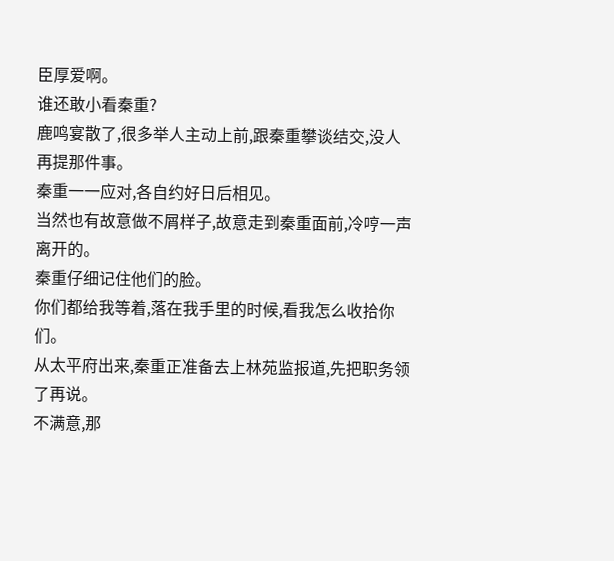臣厚爱啊。
谁还敢小看秦重?
鹿鸣宴散了,很多举人主动上前,跟秦重攀谈结交,没人再提那件事。
秦重一一应对,各自约好日后相见。
当然也有故意做不屑样子,故意走到秦重面前,冷哼一声离开的。
秦重仔细记住他们的脸。
你们都给我等着,落在我手里的时候,看我怎么收拾你们。
从太平府出来,秦重正准备去上林苑监报道,先把职务领了再说。
不满意,那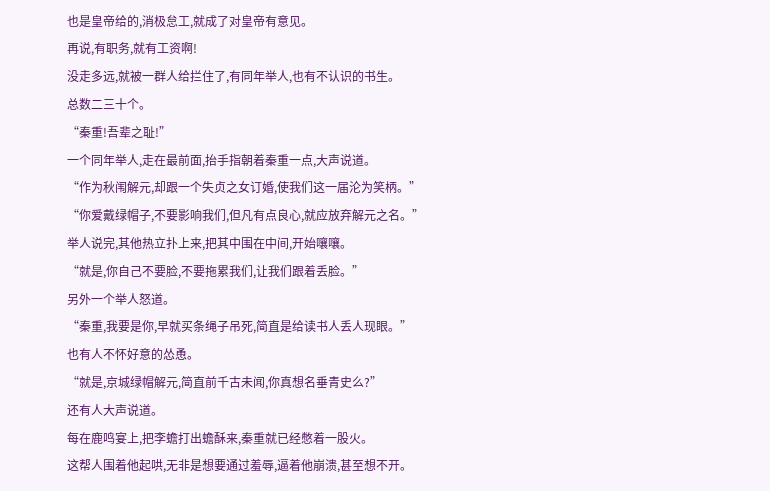也是皇帝给的,消极怠工,就成了对皇帝有意见。
再说,有职务,就有工资啊!
没走多远,就被一群人给拦住了,有同年举人,也有不认识的书生。
总数二三十个。
“秦重!吾辈之耻!”
一个同年举人,走在最前面,抬手指朝着秦重一点,大声说道。
“作为秋闱解元,却跟一个失贞之女订婚,使我们这一届沦为笑柄。”
“你爱戴绿帽子,不要影响我们,但凡有点良心,就应放弃解元之名。”
举人说完,其他热立扑上来,把其中围在中间,开始嚷嚷。
“就是,你自己不要脸,不要拖累我们,让我们跟着丢脸。”
另外一个举人怒道。
“秦重,我要是你,早就买条绳子吊死,简直是给读书人丢人现眼。”
也有人不怀好意的怂恿。
“就是,京城绿帽解元,简直前千古未闻,你真想名垂青史么?”
还有人大声说道。
每在鹿鸣宴上,把李蟾打出蟾酥来,秦重就已经憋着一股火。
这帮人围着他起哄,无非是想要通过羞辱,逼着他崩溃,甚至想不开。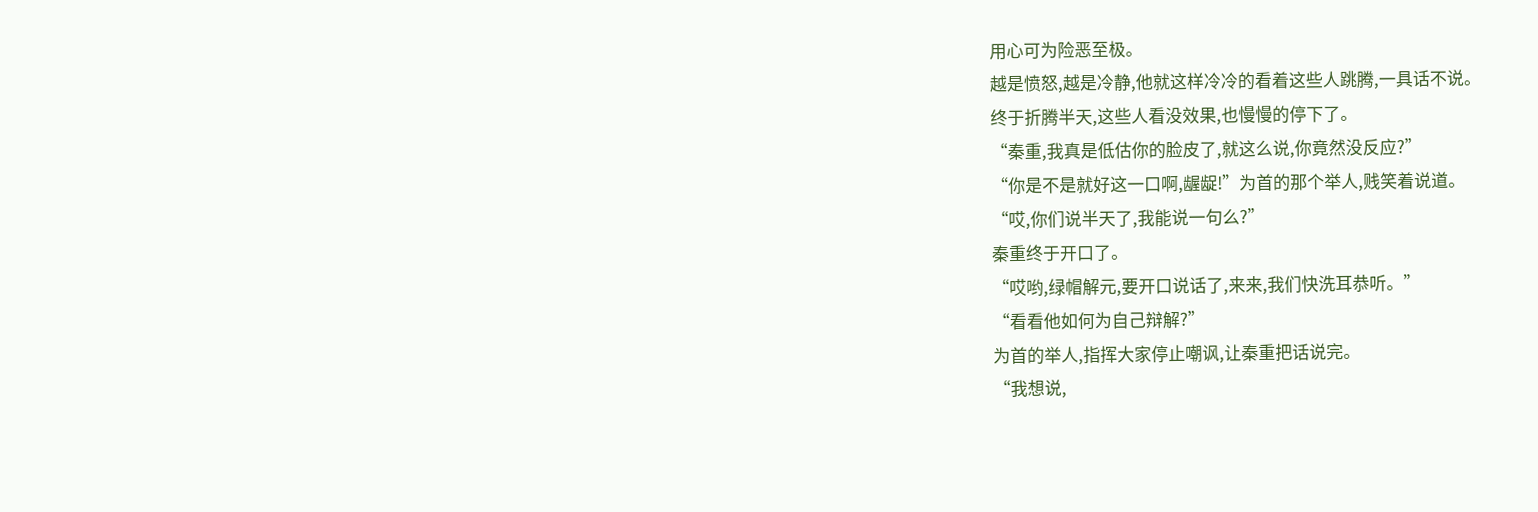用心可为险恶至极。
越是愤怒,越是冷静,他就这样冷冷的看着这些人跳腾,一具话不说。
终于折腾半天,这些人看没效果,也慢慢的停下了。
“秦重,我真是低估你的脸皮了,就这么说,你竟然没反应?”
“你是不是就好这一口啊,龌龊!”为首的那个举人,贱笑着说道。
“哎,你们说半天了,我能说一句么?”
秦重终于开口了。
“哎哟,绿帽解元,要开口说话了,来来,我们快洗耳恭听。”
“看看他如何为自己辩解?”
为首的举人,指挥大家停止嘲讽,让秦重把话说完。
“我想说,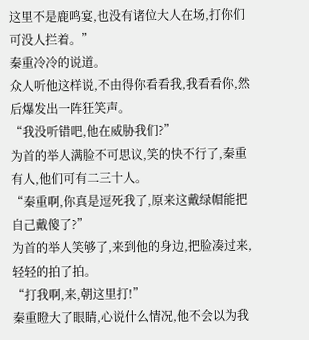这里不是鹿鸣宴,也没有诸位大人在场,打你们可没人拦着。”
秦重冷冷的说道。
众人听他这样说,不由得你看看我,我看看你,然后爆发出一阵狂笑声。
“我没听错吧,他在威胁我们?”
为首的举人满脸不可思议,笑的快不行了,秦重有人,他们可有二三十人。
“秦重啊,你真是逗死我了,原来这戴绿帽能把自己戴傻了?”
为首的举人笑够了,来到他的身边,把脸凑过来,轻轻的拍了拍。
“打我啊,来,朝这里打!”
秦重瞪大了眼睛,心说什么情况,他不会以为我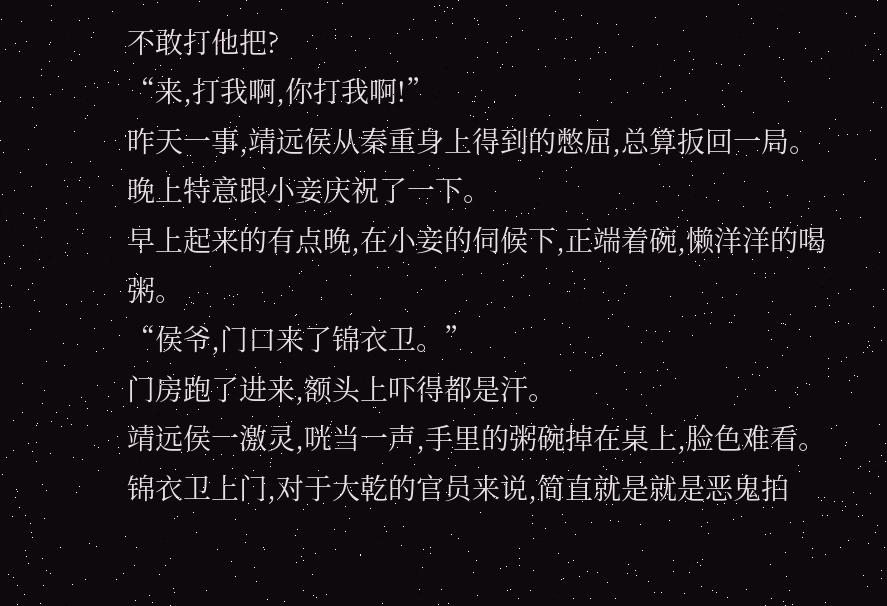不敢打他把?
“来,打我啊,你打我啊!”
昨天一事,靖远侯从秦重身上得到的憋屈,总算扳回一局。
晚上特意跟小妾庆祝了一下。
早上起来的有点晚,在小妾的伺候下,正端着碗,懒洋洋的喝粥。
“侯爷,门口来了锦衣卫。”
门房跑了进来,额头上吓得都是汗。
靖远侯一激灵,咣当一声,手里的粥碗掉在桌上,脸色难看。
锦衣卫上门,对于大乾的官员来说,简直就是就是恶鬼拍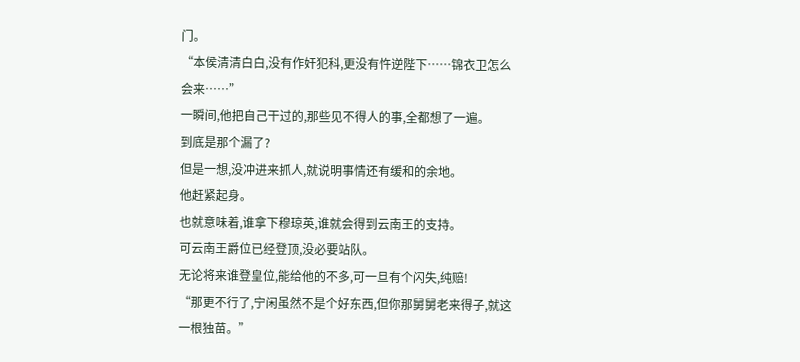门。
“本侯清清白白,没有作奸犯科,更没有忤逆陛下……锦衣卫怎么会来……”
一瞬间,他把自己干过的,那些见不得人的事,全都想了一遍。
到底是那个漏了?
但是一想,没冲进来抓人,就说明事情还有缓和的余地。
他赶紧起身。
也就意味着,谁拿下穆琼英,谁就会得到云南王的支持。
可云南王爵位已经登顶,没必要站队。
无论将来谁登皇位,能给他的不多,可一旦有个闪失,纯赔!
“那更不行了,宁闲虽然不是个好东西,但你那舅舅老来得子,就这一根独苗。”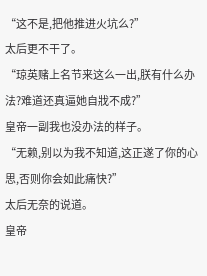“这不是,把他推进火坑么?”
太后更不干了。
“琼英赌上名节来这么一出,朕有什么办法?难道还真逼她自戕不成?”
皇帝一副我也没办法的样子。
“无赖,别以为我不知道,这正遂了你的心思,否则你会如此痛快?”
太后无奈的说道。
皇帝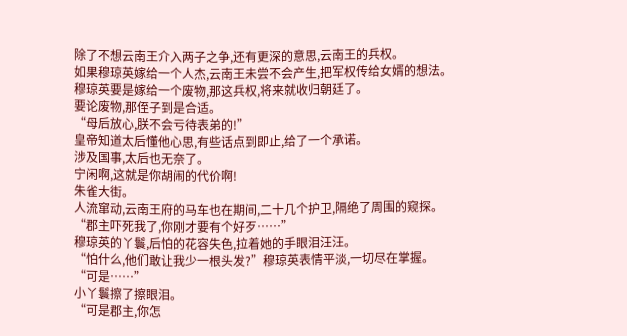除了不想云南王介入两子之争,还有更深的意思,云南王的兵权。
如果穆琼英嫁给一个人杰,云南王未尝不会产生,把军权传给女婿的想法。
穆琼英要是嫁给一个废物,那这兵权,将来就收归朝廷了。
要论废物,那侄子到是合适。
“母后放心,朕不会亏待表弟的!”
皇帝知道太后懂他心思,有些话点到即止,给了一个承诺。
涉及国事,太后也无奈了。
宁闲啊,这就是你胡闹的代价啊!
朱雀大街。
人流窜动,云南王府的马车也在期间,二十几个护卫,隔绝了周围的窥探。
“郡主吓死我了,你刚才要有个好歹……”
穆琼英的丫鬟,后怕的花容失色,拉着她的手眼泪汪汪。
“怕什么,他们敢让我少一根头发?”穆琼英表情平淡,一切尽在掌握。
“可是……”
小丫鬟擦了擦眼泪。
“可是郡主,你怎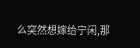么突然想嫁给宁闲,那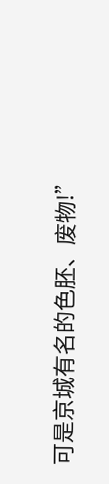可是京城有名的色胚、废物!”